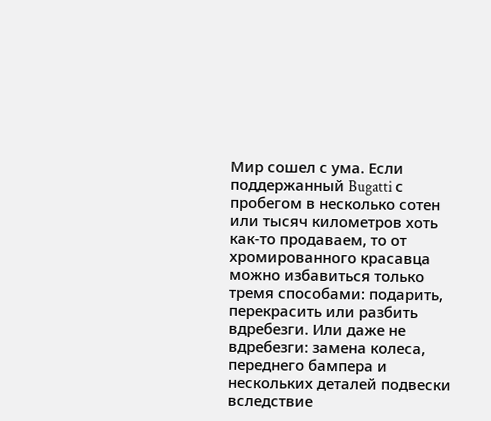Мир сошел с ума. Если поддержанный Bugatti с пробегом в несколько сотен или тысяч километров хоть как-то продаваем, то от хромированного красавца можно избавиться только тремя способами: подарить, перекрасить или разбить вдребезги. Или даже не вдребезги: замена колеса, переднего бампера и нескольких деталей подвески вследствие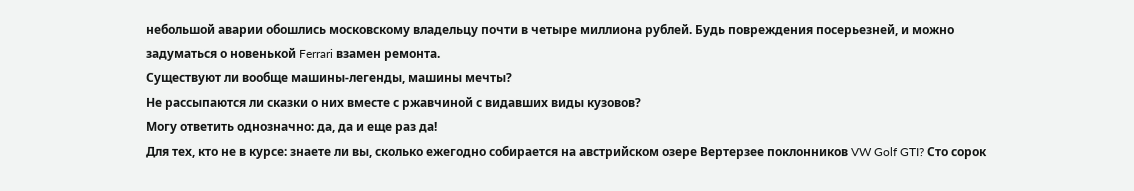небольшой аварии обошлись московскому владельцу почти в четыре миллиона рублей. Будь повреждения посерьезней, и можно задуматься о новенькой Ferrari взамен ремонта.
Существуют ли вообще машины-легенды, машины мечты?
Не рассыпаются ли сказки о них вместе с ржавчиной с видавших виды кузовов?
Могу ответить однозначно: да, да и еще раз да!
Для тех, кто не в курсе: знаете ли вы, сколько ежегодно собирается на австрийском озере Вертерзее поклонников VW Golf GTI? Сто сорок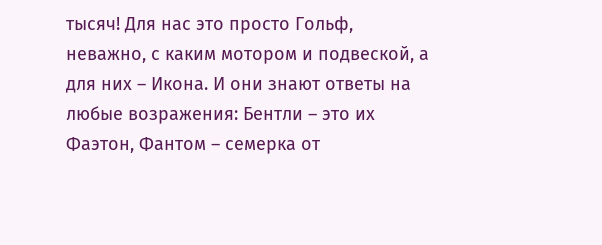тысяч! Для нас это просто Гольф, неважно, с каким мотором и подвеской, а для них – Икона. И они знают ответы на любые возражения: Бентли – это их Фаэтон, Фантом – семерка от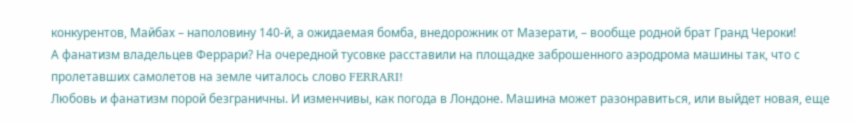конкурентов, Майбах – наполовину 140-й, а ожидаемая бомба, внедорожник от Мазерати, – вообще родной брат Гранд Чероки!
А фанатизм владельцев Феррари? На очередной тусовке расставили на площадке заброшенного аэродрома машины так, что с пролетавших самолетов на земле читалось слово FERRARI!
Любовь и фанатизм порой безграничны. И изменчивы, как погода в Лондоне. Машина может разонравиться, или выйдет новая, еще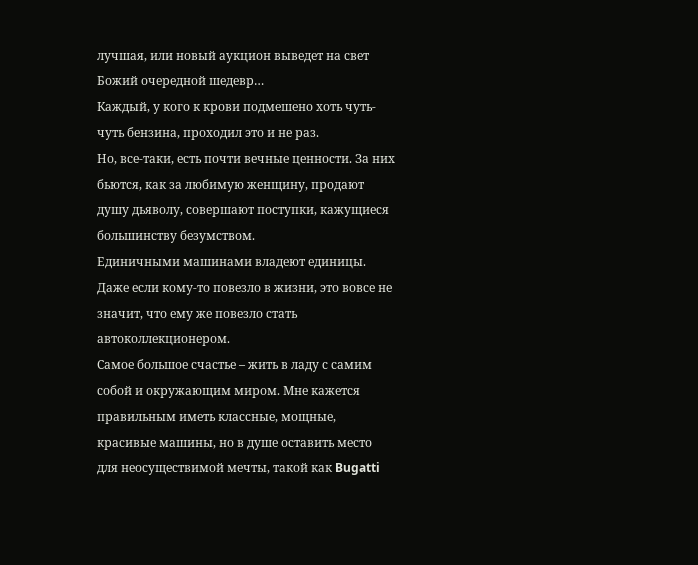лучшая, или новый аукцион выведет на свет Божий очередной шедевр…
Каждый, у кого к крови подмешено хоть чуть-чуть бензина, проходил это и не раз.
Но, все-таки, есть почти вечные ценности. За них бьются, как за любимую женщину, продают душу дьяволу, совершают поступки, кажущиеся большинству безумством.
Единичными машинами владеют единицы. Даже если кому-то повезло в жизни, это вовсе не значит, что ему же повезло стать автоколлекционером.
Самое большое счастье – жить в ладу с самим собой и окружающим миром. Мне кажется правильным иметь классные, мощные, красивые машины, но в душе оставить место для неосуществимой мечты, такой как Bugatti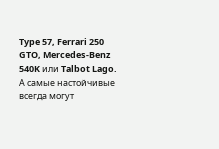Type 57, Ferrari 250 GTO, Mercedes-Benz 540K или Talbot Lago. А самые настойчивые всегда могут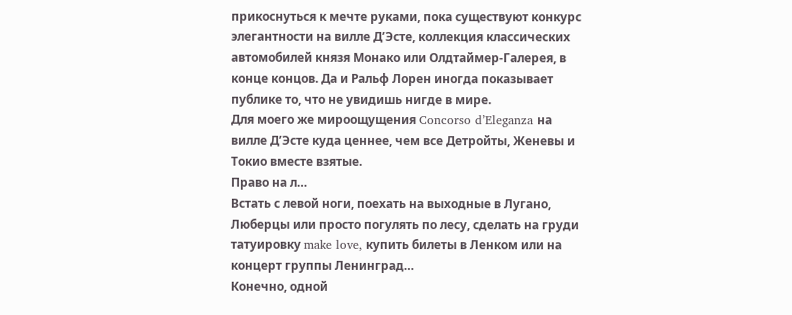прикоснуться к мечте руками, пока существуют конкурс элегантности на вилле Д’Эсте, коллекция классических автомобилей князя Монако или Олдтаймер-Галерея, в конце концов. Да и Ральф Лорен иногда показывает публике то, что не увидишь нигде в мире.
Для моего же мироощущения Concorso d’Eleganza на вилле Д’Эсте куда ценнее, чем все Детройты, Женевы и Токио вместе взятые.
Право на л…
Встать с левой ноги, поехать на выходные в Лугано, Люберцы или просто погулять по лесу, сделать на груди татуировку make love, купить билеты в Ленком или на концерт группы Ленинград…
Конечно, одной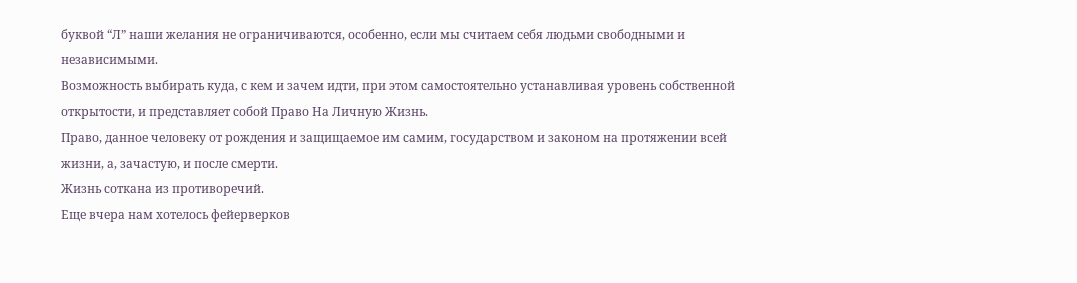буквой “Л” наши желания не ограничиваются, особенно, если мы считаем себя людьми свободными и независимыми.
Возможность выбирать куда, с кем и зачем идти, при этом самостоятельно устанавливая уровень собственной открытости, и представляет собой Право На Личную Жизнь.
Право, данное человеку от рождения и защищаемое им самим, государством и законом на протяжении всей жизни, а, зачастую, и после смерти.
Жизнь соткана из противоречий.
Еще вчера нам хотелось фейерверков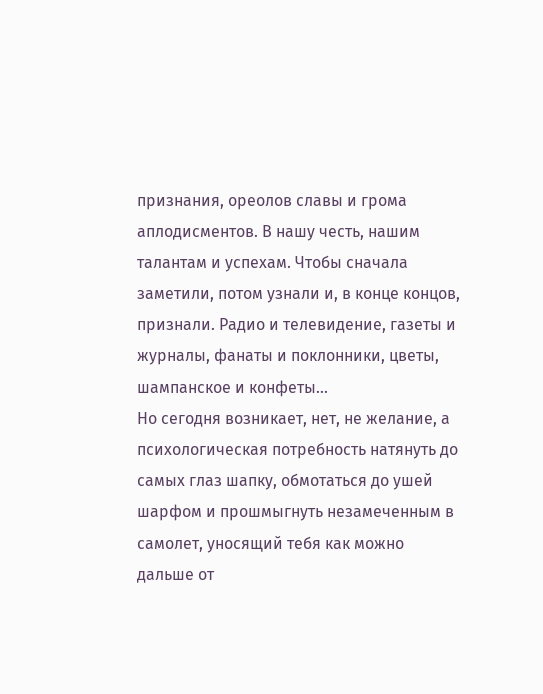признания, ореолов славы и грома аплодисментов. В нашу честь, нашим талантам и успехам. Чтобы сначала заметили, потом узнали и, в конце концов, признали. Радио и телевидение, газеты и журналы, фанаты и поклонники, цветы, шампанское и конфеты…
Но сегодня возникает, нет, не желание, а психологическая потребность натянуть до самых глаз шапку, обмотаться до ушей шарфом и прошмыгнуть незамеченным в самолет, уносящий тебя как можно дальше от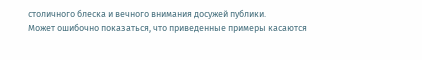столичного блеска и вечного внимания досужей публики.
Может ошибочно показаться, что приведенные примеры касаются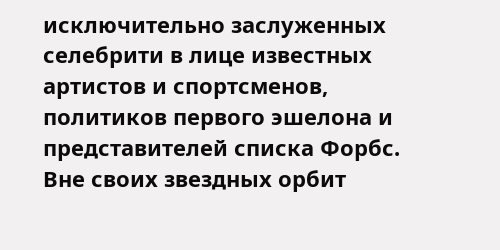исключительно заслуженных селебрити в лице известных артистов и спортсменов, политиков первого эшелона и представителей списка Форбс. Вне своих звездных орбит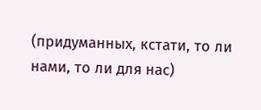(придуманных, кстати, то ли нами, то ли для нас)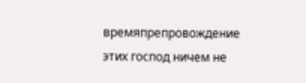времяпрепровождение этих господ ничем не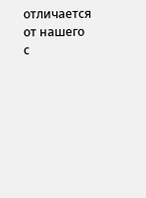отличается от нашего с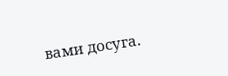вами досуга.